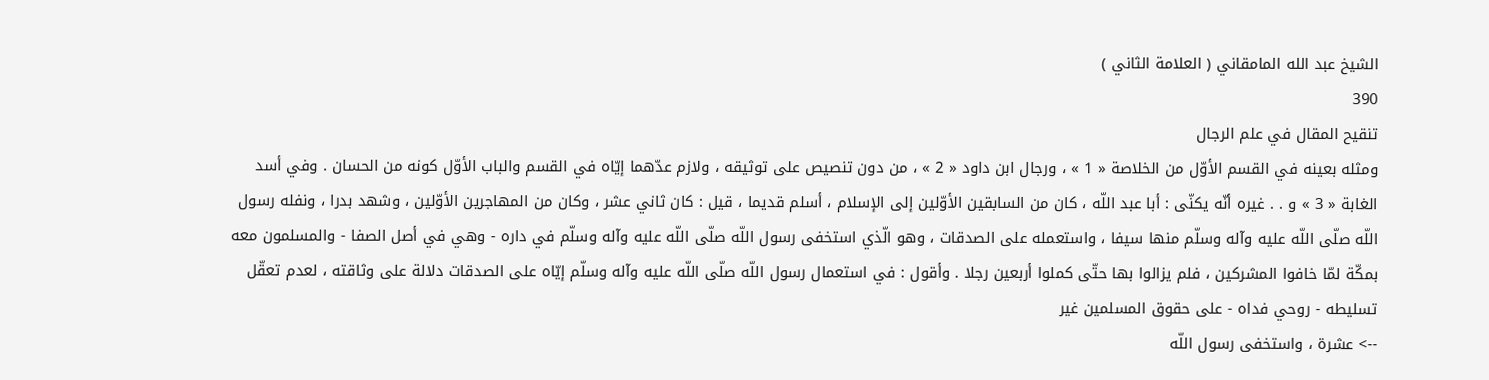الشيخ عبد الله المامقاني ( العلامة الثاني )
390
تنقيح المقال في علم الرجال
ومثله بعينه في القسم الأوّل من الخلاصة « 1 » ، ورجال ابن داود « 2 » ، من دون تنصيص على توثيقه ، ولازم عدّهما إيّاه في القسم والباب الأوّل كونه من الحسان . وفي أسد الغابة « 3 » و . . غيره أنّه يكنّى : أبا عبد اللّه ، كان من السابقين الأوّلين إلى الإسلام ، أسلم قديما ، قيل : كان ثاني عشر ، وكان من المهاجرين الأوّلين ، وشهد بدرا ، ونفله رسول اللّه صلّى اللّه عليه وآله وسلّم منها سيفا ، واستعمله على الصدقات ، وهو الّذي استخفى رسول اللّه صلّى اللّه عليه وآله وسلّم في داره - وهي في أصل الصفا - والمسلمون معه بمكّة لمّا خافوا المشركين ، فلم يزالوا بها حتّى كملوا أربعين رجلا . وأقول : في استعمال رسول اللّه صلّى اللّه عليه وآله وسلّم إيّاه على الصدقات دلالة على وثاقته ، لعدم تعقّل تسليطه - روحي فداه - على حقوق المسلمين غير
--> عشرة ، واستخفى رسول اللّه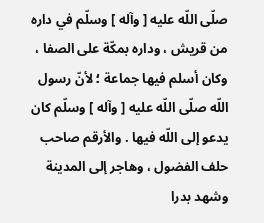صلّى اللّه عليه [ وآله ] وسلّم في داره من قريش ، وداره بمكّة على الصفا ، وكان أسلم فيها جماعة ؛ لأنّ رسول اللّه صلّى اللّه عليه [ وآله ] وسلّم كان يدعو إلى اللّه فيها . والأرقم صاحب حلف الفضول ، وهاجر إلى المدينة وشهد بدرا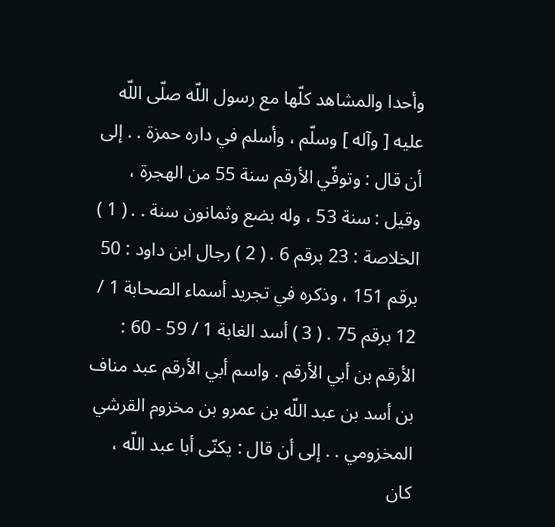وأحدا والمشاهد كلّها مع رسول اللّه صلّى اللّه عليه [ وآله ] وسلّم ، وأسلم في داره حمزة . . إلى أن قال : وتوفّي الأرقم سنة 55 من الهجرة ، وقيل : سنة 53 ، وله بضع وثمانون سنة . . ( 1 ) الخلاصة : 23 برقم 6 . ( 2 ) رجال ابن داود : 50 برقم 151 ، وذكره في تجريد أسماء الصحابة 1 / 12 برقم 75 . ( 3 ) أسد الغابة 1 / 59 - 60 : الأرقم بن أبي الأرقم . واسم أبي الأرقم عبد مناف بن أسد بن عبد اللّه بن عمرو بن مخزوم القرشي المخزومي . . إلى أن قال : يكنّى أبا عبد اللّه ، كان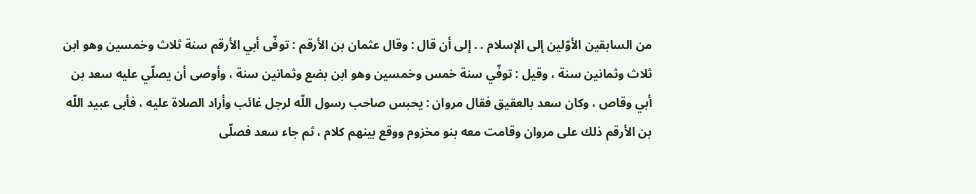من السابقين الأوّلين إلى الإسلام . . إلى أن قال : وقال عثمان بن الأرقم : توفّى أبي الأرقم سنة ثلاث وخمسين وهو ابن ثلاث وثمانين سنة ، وقيل : توفّي سنة خمس وخمسين وهو ابن بضع وثمانين سنة ، وأوصى أن يصلّي عليه سعد بن أبي وقاص ، وكان سعد بالعقيق فقال مروان : يحبس صاحب رسول اللّه لرجل غائب وأراد الصلاة عليه ، فأبى عبيد اللّه بن الأرقم ذلك على مروان وقامت معه بنو مخزوم ووقع بينهم كلام ، ثم جاء سعد فصلّى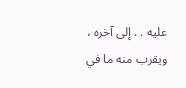عليه . . إلى آخره ، ويقرب منه ما في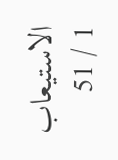الاستيعاب 1 / 51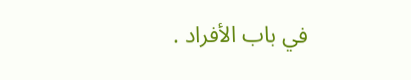في باب الأفراد .